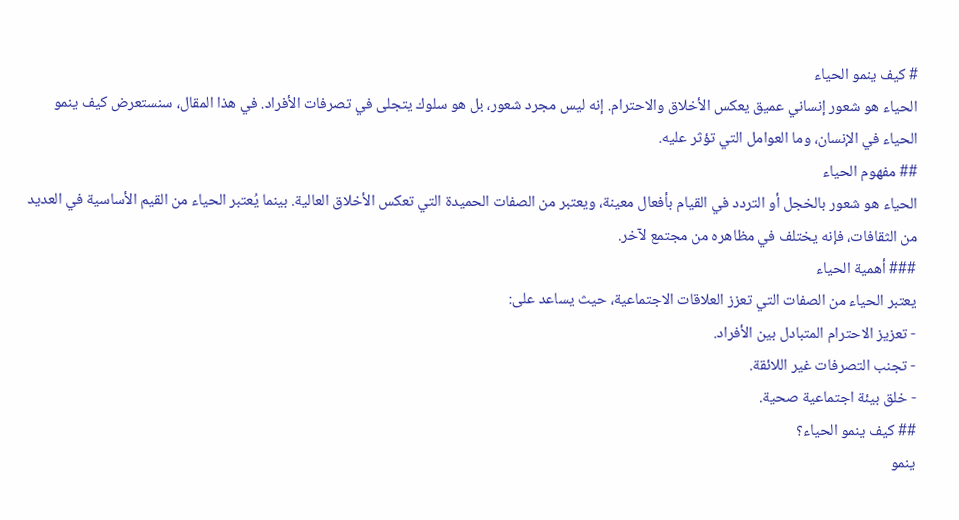# كيف ينمو الحياء
الحياء هو شعور إنساني عميق يعكس الأخلاق والاحترام. إنه ليس مجرد شعور، بل هو سلوك يتجلى في تصرفات الأفراد. في هذا المقال، سنستعرض كيف ينمو الحياء في الإنسان، وما العوامل التي تؤثر عليه.
## مفهوم الحياء
الحياء هو شعور بالخجل أو التردد في القيام بأفعال معينة، ويعتبر من الصفات الحميدة التي تعكس الأخلاق العالية. بينما يُعتبر الحياء من القيم الأساسية في العديد من الثقافات، فإنه يختلف في مظاهره من مجتمع لآخر.
### أهمية الحياء
يعتبر الحياء من الصفات التي تعزز العلاقات الاجتماعية، حيث يساعد على:
- تعزيز الاحترام المتبادل بين الأفراد.
- تجنب التصرفات غير اللائقة.
- خلق بيئة اجتماعية صحية.
## كيف ينمو الحياء؟
ينمو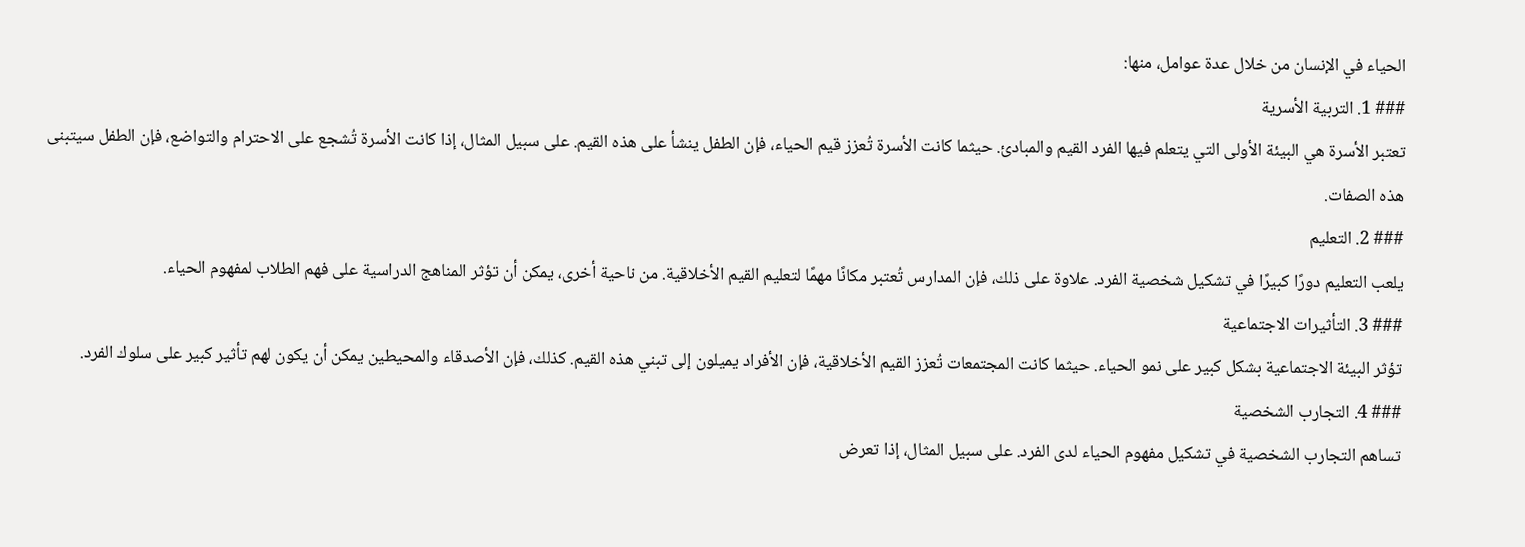الحياء في الإنسان من خلال عدة عوامل، منها:
### 1. التربية الأسرية
تعتبر الأسرة هي البيئة الأولى التي يتعلم فيها الفرد القيم والمبادئ. حيثما كانت الأسرة تُعزز قيم الحياء، فإن الطفل ينشأ على هذه القيم. على سبيل المثال، إذا كانت الأسرة تُشجع على الاحترام والتواضع، فإن الطفل سيتبنى هذه الصفات.
### 2. التعليم
يلعب التعليم دورًا كبيرًا في تشكيل شخصية الفرد. علاوة على ذلك، فإن المدارس تُعتبر مكانًا مهمًا لتعليم القيم الأخلاقية. من ناحية أخرى، يمكن أن تؤثر المناهج الدراسية على فهم الطلاب لمفهوم الحياء.
### 3. التأثيرات الاجتماعية
تؤثر البيئة الاجتماعية بشكل كبير على نمو الحياء. حيثما كانت المجتمعات تُعزز القيم الأخلاقية، فإن الأفراد يميلون إلى تبني هذه القيم. كذلك، فإن الأصدقاء والمحيطين يمكن أن يكون لهم تأثير كبير على سلوك الفرد.
### 4. التجارب الشخصية
تساهم التجارب الشخصية في تشكيل مفهوم الحياء لدى الفرد. على سبيل المثال، إذا تعرض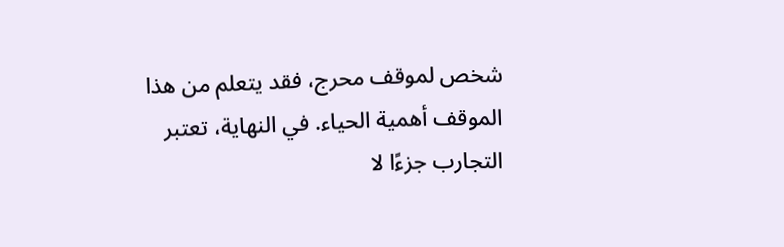شخص لموقف محرج، فقد يتعلم من هذا الموقف أهمية الحياء. في النهاية، تعتبر التجارب جزءًا لا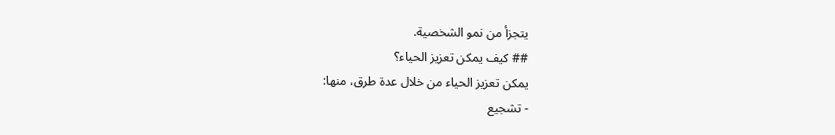يتجزأ من نمو الشخصية.
## كيف يمكن تعزيز الحياء؟
يمكن تعزيز الحياء من خلال عدة طرق، منها:
- تشجيع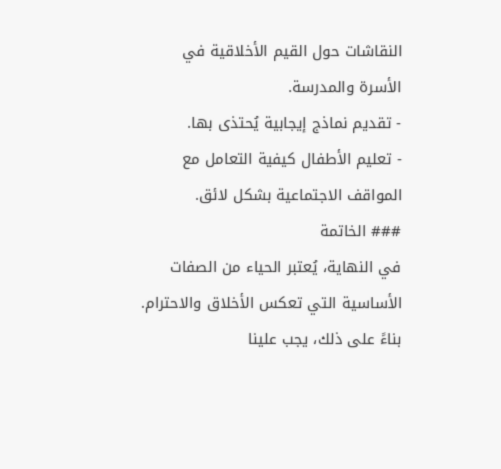النقاشات حول القيم الأخلاقية في الأسرة والمدرسة.
- تقديم نماذج إيجابية يُحتذى بها.
- تعليم الأطفال كيفية التعامل مع المواقف الاجتماعية بشكل لائق.
### الخاتمة
في النهاية، يُعتبر الحياء من الصفات الأساسية التي تعكس الأخلاق والاحترام. بناءً على ذلك، يجب علينا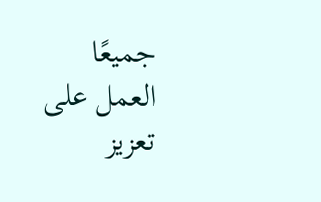جميعًا العمل على تعزيز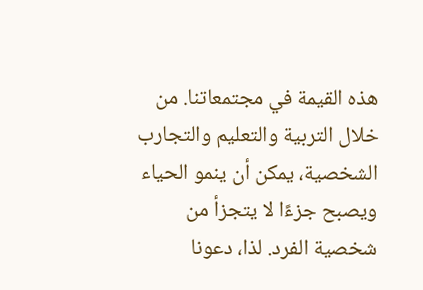هذه القيمة في مجتمعاتنا. من خلال التربية والتعليم والتجارب الشخصية، يمكن أن ينمو الحياء ويصبح جزءًا لا يتجزأ من شخصية الفرد. لذا، دعونا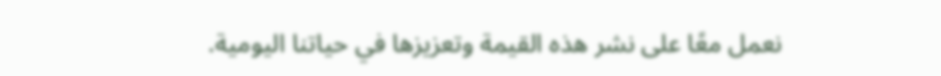نعمل معًا على نشر هذه القيمة وتعزيزها في حياتنا اليومية.